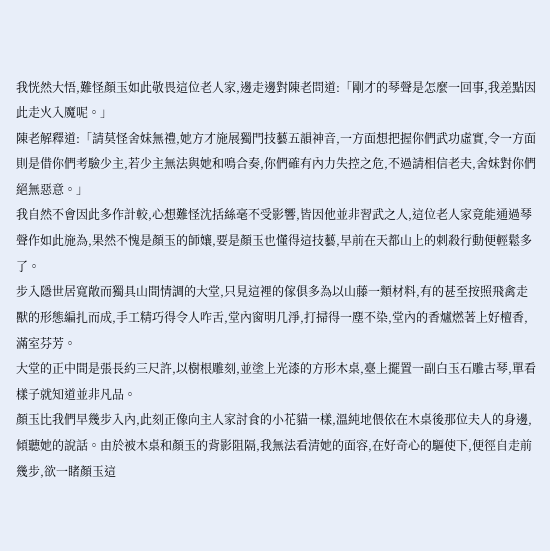我恍然大悟,難怪顏玉如此敬畏這位老人家,邊走邊對陳老問道:「剛才的琴聲是怎麼一回事,我差點因此走火入魔呢。」
陳老解釋道:「請莫怪舍妹無禮,她方才施展獨門技藝五韻神音,一方面想把握你們武功虛實,令一方面則是借你們考驗少主,若少主無法與她和鳴合奏,你們確有內力失控之危,不過請相信老夫,舍妹對你們絕無惡意。」
我自然不會因此多作計較,心想難怪沈括絲毫不受影響,皆因他並非習武之人,這位老人家竟能通過琴聲作如此施為,果然不愧是顏玉的師孃,要是顏玉也懂得這技藝,早前在天都山上的刺殺行動便輕鬆多了。
步入隱世居寬敞而獨具山間情調的大堂,只見這裡的傢俱多為以山藤一類材料,有的甚至按照飛禽走獸的形態編扎而成,手工精巧得令人咋舌,堂內窗明几淨,打掃得一塵不染,堂內的香爐燃著上好檀香,滿室芬芳。
大堂的正中間是張長約三尺許,以樹根雕刻,並塗上光漆的方形木桌,臺上擺置一副白玉石雕古琴,單看樣子就知道並非凡品。
顏玉比我們早幾步入內,此刻正像向主人家討食的小花貓一樣,溫純地偎依在木桌後那位夫人的身邊,傾聽她的說話。由於被木桌和顏玉的背影阻隔,我無法看清她的面容,在好奇心的驅使下,便徑自走前幾步,欲一睹顏玉這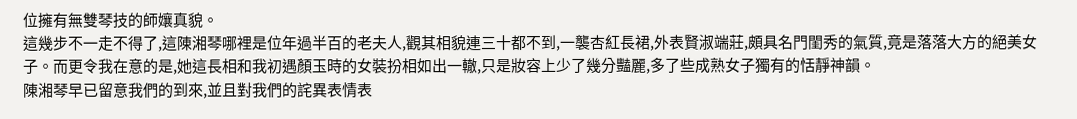位擁有無雙琴技的師孃真貌。
這幾步不一走不得了,這陳湘琴哪裡是位年過半百的老夫人,觀其相貌連三十都不到,一襲杏紅長裙,外表賢淑端莊,頗具名門閨秀的氣質,竟是落落大方的絕美女子。而更令我在意的是,她這長相和我初遇顏玉時的女裝扮相如出一轍,只是妝容上少了幾分豔麗,多了些成熟女子獨有的恬靜神韻。
陳湘琴早已留意我們的到來,並且對我們的詫異表情表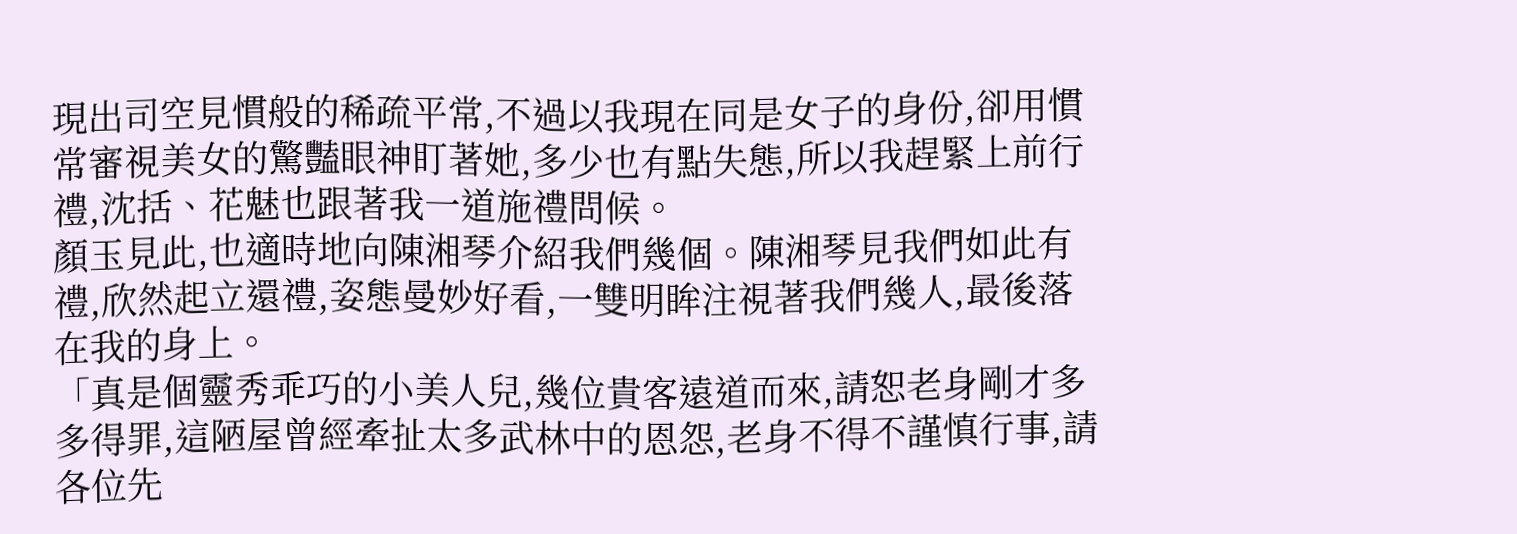現出司空見慣般的稀疏平常,不過以我現在同是女子的身份,卻用慣常審視美女的驚豔眼神盯著她,多少也有點失態,所以我趕緊上前行禮,沈括、花魅也跟著我一道施禮問候。
顏玉見此,也適時地向陳湘琴介紹我們幾個。陳湘琴見我們如此有禮,欣然起立還禮,姿態曼妙好看,一雙明眸注視著我們幾人,最後落在我的身上。
「真是個靈秀乖巧的小美人兒,幾位貴客遠道而來,請恕老身剛才多多得罪,這陋屋曾經牽扯太多武林中的恩怨,老身不得不謹慎行事,請各位先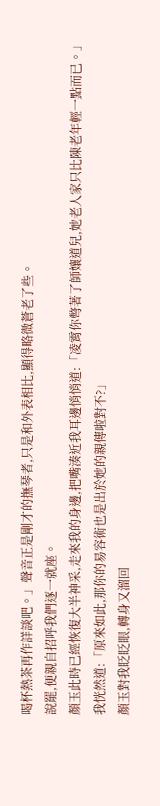喝杯熱茶再作詳談吧。」聲音正是剛才的撫琴者,只是和外表相比,顯得略微蒼老了些。
說罷,便親自招呼我們逐一就座。
顏玉此時已經恢復大半神采,走來我的身邊,把嘴湊近我耳邊悄悄道:「凌霄你彆著了師孃道兒,她老人家只比陳老年輕一點而已。」
我恍然道:「原來如此,那你的易容術也是出於她的親傳啦對不?」
顏玉對我眨眨眼,轉身又溜回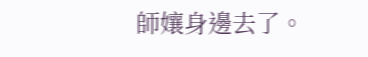師孃身邊去了。